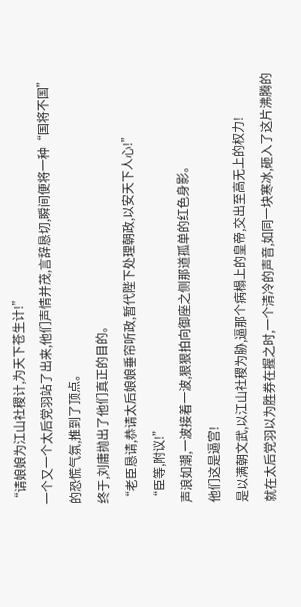“请娘娘为江山社稷计,为天下苍生计!”
一个又一个太后党羽站了出来,他们声情并茂,言辞恳切,瞬间便将一种“国将不国”的恐慌气氛,推到了顶点。
终于,刘庸抛出了他们真正的目的。
“老臣恳请,恭请太后娘娘垂帘听政,暂代陛下处理朝政,以安天下人心!”
“臣等,附议!”
声浪如潮,一波接着一波,狠狠拍向御座之侧那道孤单的红色身影。
他们这是逼宫!
是以满朝文武,以江山社稷为胁,逼那个病榻上的皇帝,交出至高无上的权力!
就在太后党羽以为胜券在握之时,一个清冷的声音,如同一块寒冰,砸入了这片沸腾的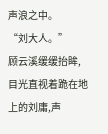声浪之中。
“刘大人。”
顾云溪缓缓抬眸,目光直视着跪在地上的刘庸,声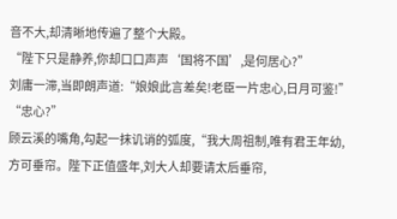音不大,却清晰地传遍了整个大殿。
“陛下只是静养,你却口口声声‘国将不国’,是何居心?”
刘庸一滞,当即朗声道:“娘娘此言差矣!老臣一片忠心,日月可鉴!”
“忠心?”
顾云溪的嘴角,勾起一抹讥诮的弧度,“我大周祖制,唯有君王年幼,方可垂帘。陛下正值盛年,刘大人却要请太后垂帘,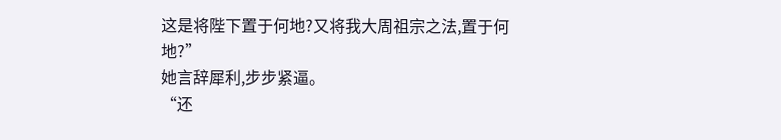这是将陛下置于何地?又将我大周祖宗之法,置于何地?”
她言辞犀利,步步紧逼。
“还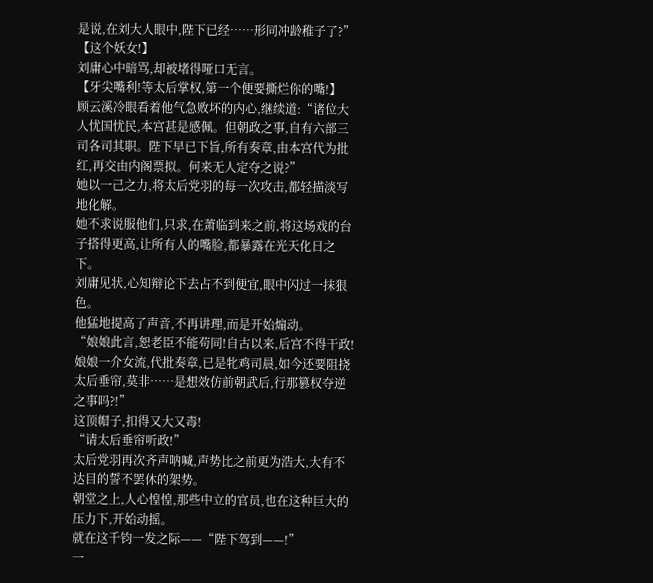是说,在刘大人眼中,陛下已经……形同冲龄稚子了?”
【这个妖女!】
刘庸心中暗骂,却被堵得哑口无言。
【牙尖嘴利!等太后掌权,第一个便要撕烂你的嘴!】
顾云溪冷眼看着他气急败坏的内心,继续道:“诸位大人忧国忧民,本宫甚是感佩。但朝政之事,自有六部三司各司其职。陛下早已下旨,所有奏章,由本宫代为批红,再交由内阁票拟。何来无人定夺之说?”
她以一己之力,将太后党羽的每一次攻击,都轻描淡写地化解。
她不求说服他们,只求,在萧临到来之前,将这场戏的台子搭得更高,让所有人的嘴脸,都暴露在光天化日之下。
刘庸见状,心知辩论下去占不到便宜,眼中闪过一抹狠色。
他猛地提高了声音,不再讲理,而是开始煽动。
“娘娘此言,恕老臣不能苟同!自古以来,后宫不得干政!娘娘一介女流,代批奏章,已是牝鸡司晨,如今还要阻挠太后垂帘,莫非……是想效仿前朝武后,行那篡权夺逆之事吗?!”
这顶帽子,扣得又大又毒!
“请太后垂帘听政!”
太后党羽再次齐声呐喊,声势比之前更为浩大,大有不达目的誓不罢休的架势。
朝堂之上,人心惶惶,那些中立的官员,也在这种巨大的压力下,开始动摇。
就在这千钧一发之际——“陛下驾到——!”
一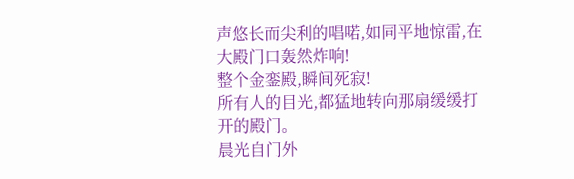声悠长而尖利的唱喏,如同平地惊雷,在大殿门口轰然炸响!
整个金銮殿,瞬间死寂!
所有人的目光,都猛地转向那扇缓缓打开的殿门。
晨光自门外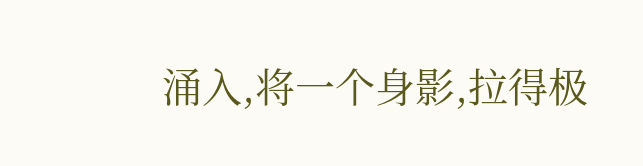涌入,将一个身影,拉得极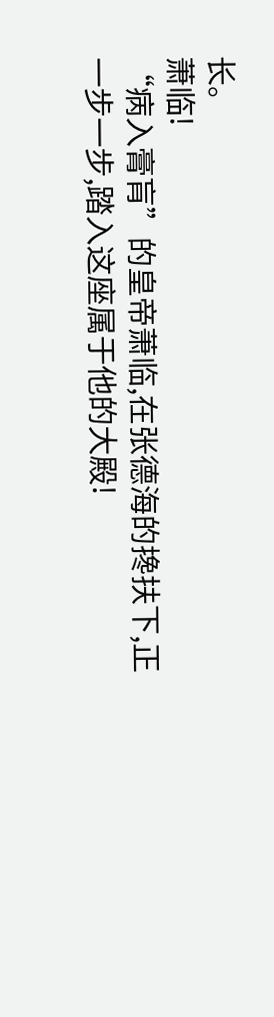长。
萧临!
“病入膏肓”的皇帝萧临,在张德海的搀扶下,正一步一步,踏入这座属于他的大殿!